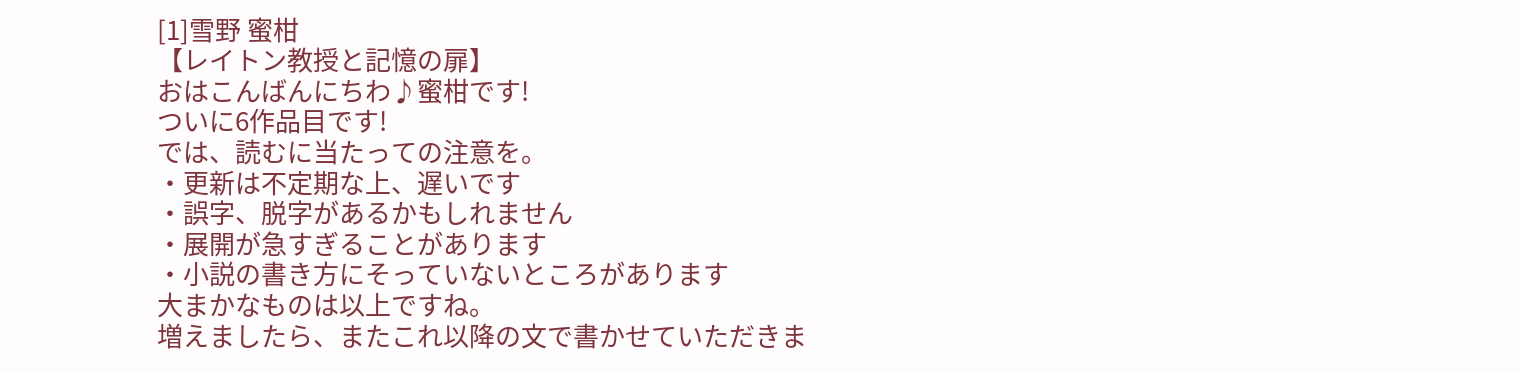[1]雪野 蜜柑
【レイトン教授と記憶の扉】
おはこんばんにちわ♪蜜柑です!
ついに6作品目です!
では、読むに当たっての注意を。
・更新は不定期な上、遅いです
・誤字、脱字があるかもしれません
・展開が急すぎることがあります
・小説の書き方にそっていないところがあります
大まかなものは以上ですね。
増えましたら、またこれ以降の文で書かせていただきま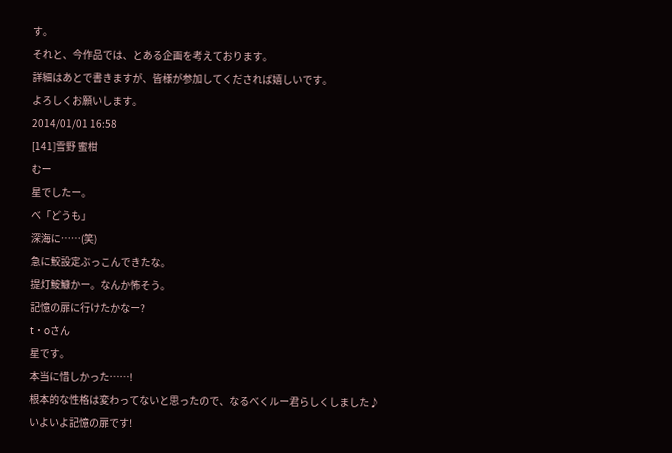す。
それと、今作品では、とある企画を考えております。
詳細はあとで書きますが、皆様が参加してくだされば嬉しいです。
よろしくお願いします。
2014/01/01 16:58
[141]雪野 蜜柑
むー
星でしたー。
べ「どうも」
深海に……(笑)
急に鮫設定ぶっこんできたな。
提灯鮟鱇かー。なんか怖そう。
記憶の扉に行けたかなー?
t・oさん
星です。
本当に惜しかった……!
根本的な性格は変わってないと思ったので、なるべくルー君らしくしました♪
いよいよ記憶の扉です!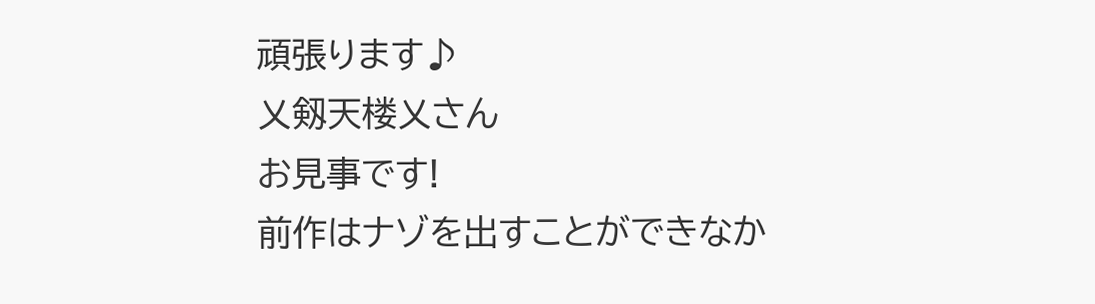頑張ります♪
乂剱天楼乂さん
お見事です!
前作はナゾを出すことができなか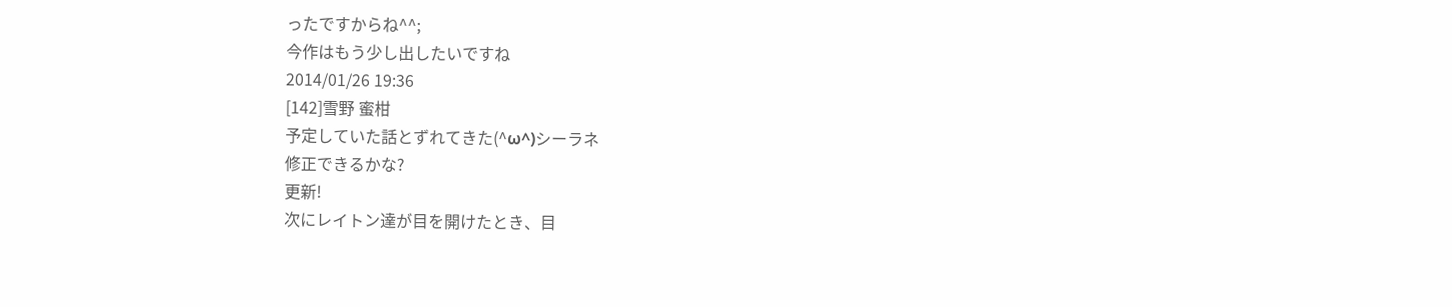ったですからね^^;
今作はもう少し出したいですね
2014/01/26 19:36
[142]雪野 蜜柑
予定していた話とずれてきた(^ω^)シーラネ
修正できるかな?
更新!
次にレイトン達が目を開けたとき、目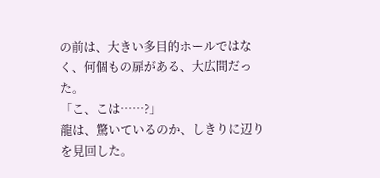の前は、大きい多目的ホールではなく、何個もの扉がある、大広間だった。
「こ、こは……?」
龍は、驚いているのか、しきりに辺りを見回した。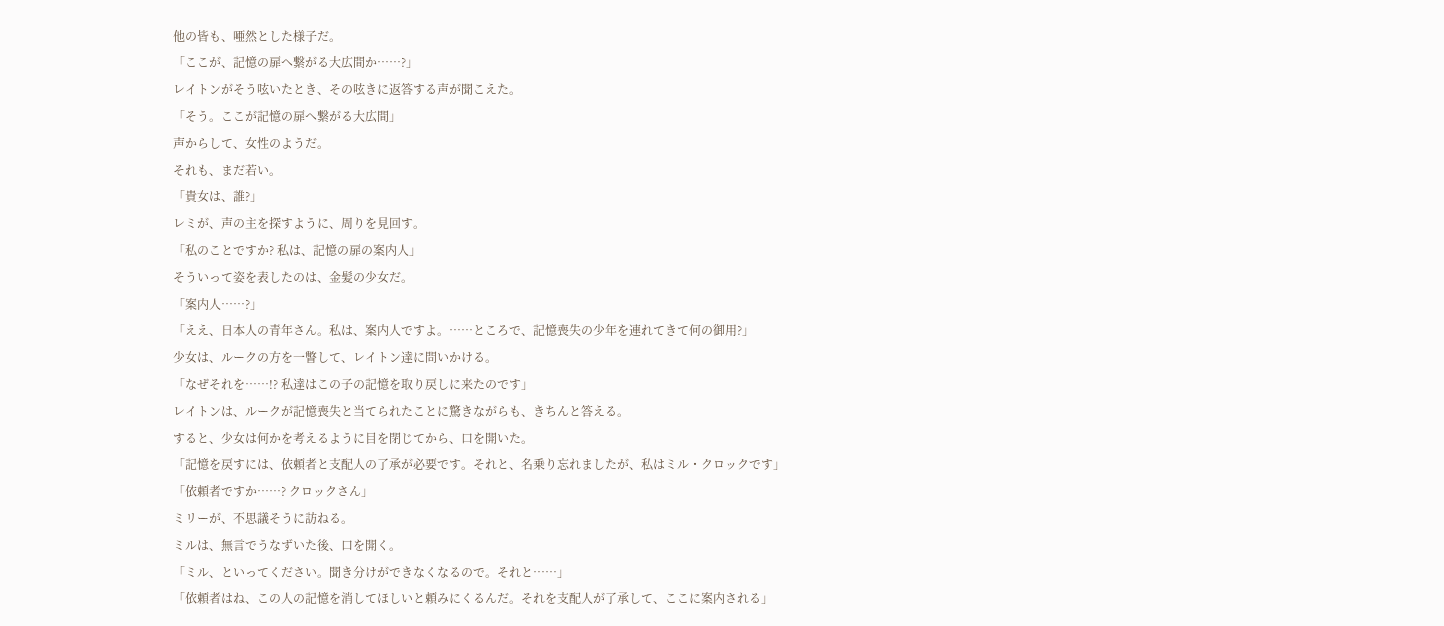他の皆も、唖然とした様子だ。
「ここが、記憶の扉へ繋がる大広間か……?」
レイトンがそう呟いたとき、その呟きに返答する声が聞こえた。
「そう。ここが記憶の扉へ繋がる大広間」
声からして、女性のようだ。
それも、まだ若い。
「貴女は、誰?」
レミが、声の主を探すように、周りを見回す。
「私のことですか? 私は、記憶の扉の案内人」
そういって姿を表したのは、金髪の少女だ。
「案内人……?」
「ええ、日本人の青年さん。私は、案内人ですよ。……ところで、記憶喪失の少年を連れてきて何の御用?」
少女は、ルークの方を一瞥して、レイトン達に問いかける。
「なぜそれを……!? 私達はこの子の記憶を取り戻しに来たのです」
レイトンは、ルークが記憶喪失と当てられたことに驚きながらも、きちんと答える。
すると、少女は何かを考えるように目を閉じてから、口を開いた。
「記憶を戻すには、依頼者と支配人の了承が必要です。それと、名乗り忘れましたが、私はミル・クロックです」
「依頼者ですか……? クロックさん」
ミリーが、不思議そうに訪ねる。
ミルは、無言でうなずいた後、口を開く。
「ミル、といってください。聞き分けができなくなるので。それと……」
「依頼者はね、この人の記憶を消してほしいと頼みにくるんだ。それを支配人が了承して、ここに案内される」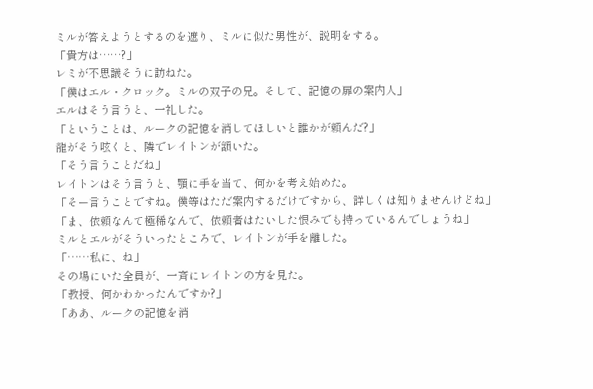ミルが答えようとするのを遮り、ミルに似た男性が、説明をする。
「貴方は……?」
レミが不思議そうに訪ねた。
「僕はエル・クロック。ミルの双子の兄。そして、記憶の扉の案内人」
エルはそう言うと、一礼した。
「ということは、ルークの記憶を消してほしいと誰かが頼んだ?」
龍がそう呟くと、隣でレイトンが頷いた。
「そう言うことだね」
レイトンはそう言うと、顎に手を当て、何かを考え始めた。
「そー言うことですね。僕等はただ案内するだけですから、詳しくは知りませんけどね」
「ま、依頼なんて極稀なんで、依頼者はたいした恨みでも持っているんでしょうね」
ミルとエルがそういったところで、レイトンが手を離した。
「……私に、ね」
その場にいた全員が、一斉にレイトンの方を見た。
「教授、何かわかったんですか?」
「ああ、ルークの記憶を消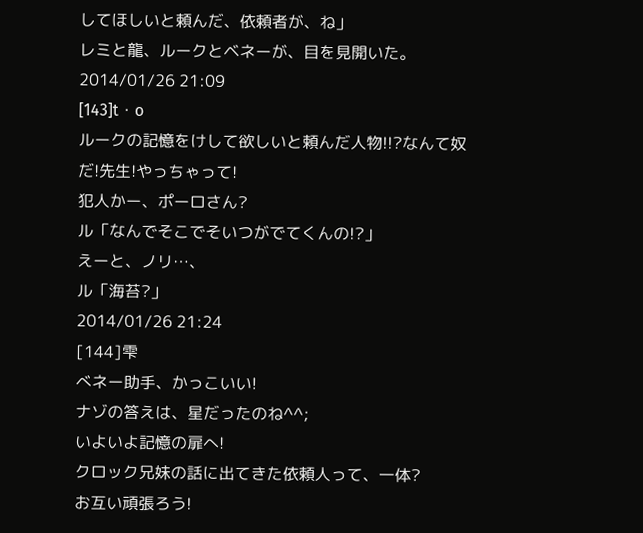してほしいと頼んだ、依頼者が、ね」
レミと龍、ルークとベネーが、目を見開いた。
2014/01/26 21:09
[143]t・o
ルークの記憶をけして欲しいと頼んだ人物!!?なんて奴だ!先生!やっちゃって!
犯人かー、ポーロさん?
ル「なんでそこでそいつがでてくんの!?」
えーと、ノリ…、
ル「海苔?」
2014/01/26 21:24
[144]雫
べネー助手、かっこいい!
ナゾの答えは、星だったのね^^;
いよいよ記憶の扉へ!
クロック兄妹の話に出てきた依頼人って、一体?
お互い頑張ろう!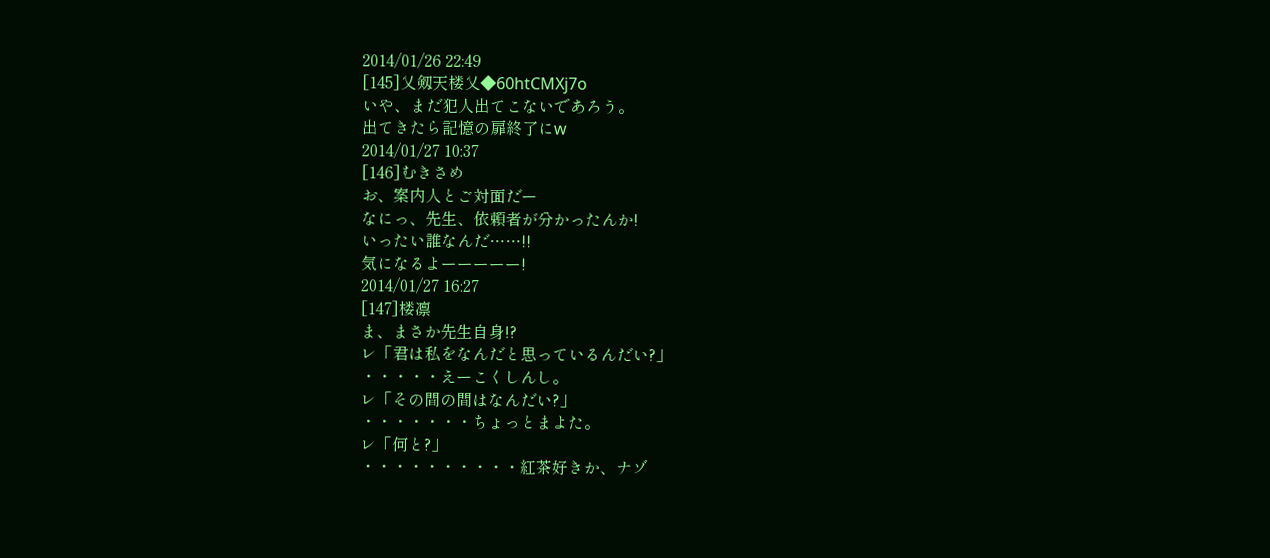2014/01/26 22:49
[145]乂剱天楼乂◆60htCMXj7o
いや、まだ犯人出てこないであろう。
出てきたら記憶の扉終了にw
2014/01/27 10:37
[146]むきさめ
お、案内人とご対面だー
なにっ、先生、依頼者が分かったんか!
いったい誰なんだ……!!
気になるよーーーーー!
2014/01/27 16:27
[147]楼凛
ま、まさか先生自身!?
レ「君は私をなんだと思っているんだい?」
・・・・・えーこくしんし。
レ「その間の間はなんだい?」
・・・・・・・ちょっとまよた。
レ「何と?」
・・・・・・・・・・紅茶好きか、ナゾ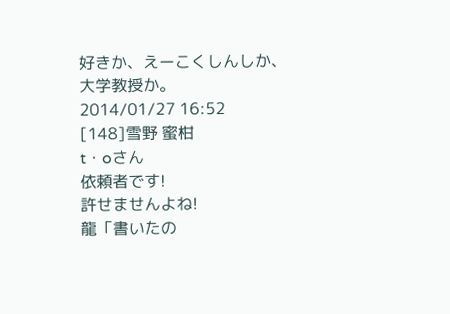好きか、えーこくしんしか、大学教授か。
2014/01/27 16:52
[148]雪野 蜜柑
t・oさん
依頼者です!
許せませんよね!
龍「書いたの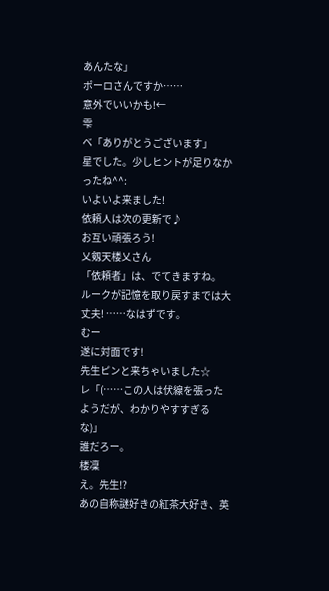あんたな」
ポーロさんですか……
意外でいいかも!←
雫
ベ「ありがとうございます」
星でした。少しヒントが足りなかったね^^:
いよいよ来ました!
依頼人は次の更新で♪
お互い頑張ろう!
乂剱天楼乂さん
「依頼者」は、でてきますね。
ルークが記憶を取り戻すまでは大丈夫! ……なはずです。
むー
遂に対面です!
先生ピンと来ちゃいました☆
レ「(……この人は伏線を張ったようだが、わかりやすすぎるな)」
誰だろー。
楼凜
え。先生!?
あの自称謎好きの紅茶大好き、英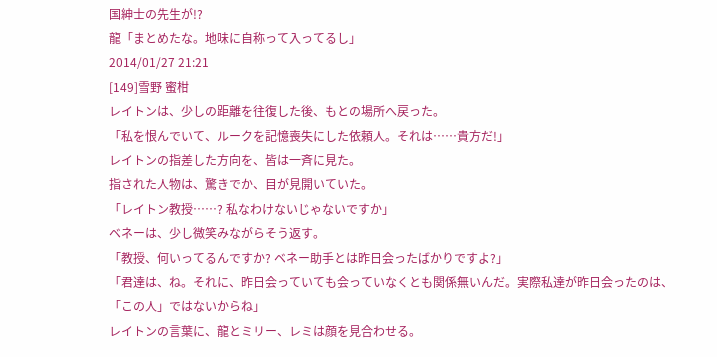国紳士の先生が!?
龍「まとめたな。地味に自称って入ってるし」
2014/01/27 21:21
[149]雪野 蜜柑
レイトンは、少しの距離を往復した後、もとの場所へ戻った。
「私を恨んでいて、ルークを記憶喪失にした依頼人。それは……貴方だ!」
レイトンの指差した方向を、皆は一斉に見た。
指された人物は、驚きでか、目が見開いていた。
「レイトン教授……? 私なわけないじゃないですか」
ベネーは、少し微笑みながらそう返す。
「教授、何いってるんですか? ベネー助手とは昨日会ったばかりですよ?」
「君達は、ね。それに、昨日会っていても会っていなくとも関係無いんだ。実際私達が昨日会ったのは、「この人」ではないからね」
レイトンの言葉に、龍とミリー、レミは顔を見合わせる。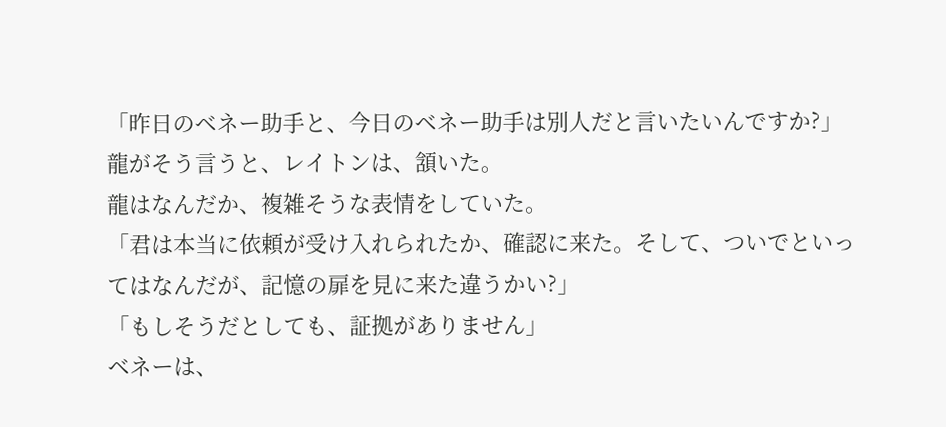「昨日のベネー助手と、今日のベネー助手は別人だと言いたいんですか?」
龍がそう言うと、レイトンは、頷いた。
龍はなんだか、複雑そうな表情をしていた。
「君は本当に依頼が受け入れられたか、確認に来た。そして、ついでといってはなんだが、記憶の扉を見に来た違うかい?」
「もしそうだとしても、証拠がありません」
ベネーは、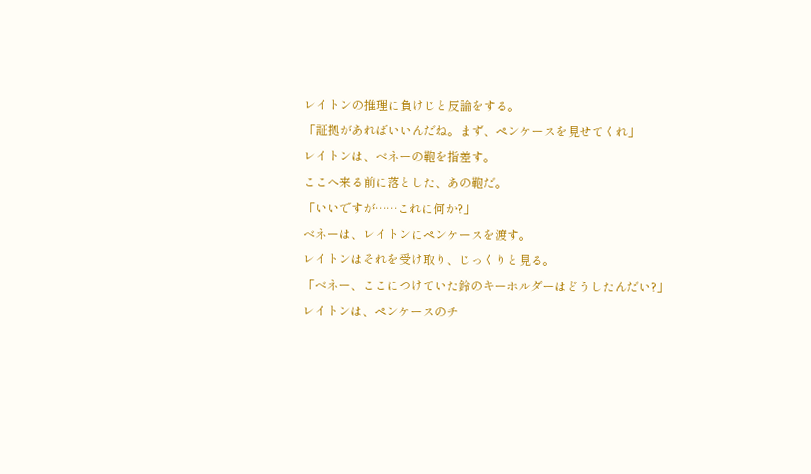レイトンの推理に負けじと反論をする。
「証拠があればいいんだね。まず、ペンケースを見せてくれ」
レイトンは、ベネーの鞄を指差す。
ここへ来る前に落とした、あの鞄だ。
「いいですが……これに何か?」
ベネーは、レイトンにペンケースを渡す。
レイトンはそれを受け取り、じっくりと見る。
「ベネー、ここにつけていた鈴のキーホルダーはどうしたんだい?」
レイトンは、ペンケースのチ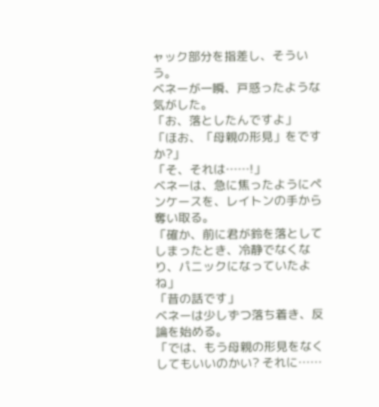ャック部分を指差し、そういう。
ベネーが一瞬、戸惑ったような気がした。
「お、落としたんですよ」
「ほお、「母親の形見」をですか?」
「そ、それは……!」
ベネーは、急に焦ったようにペンケースを、レイトンの手から奪い取る。
「確か、前に君が鈴を落としてしまったとき、冷静でなくなり、パニックになっていたよね」
「昔の話です」
ベネーは少しずつ落ち着き、反論を始める。
「では、もう母親の形見をなくしてもいいのかい? それに……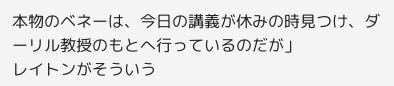本物のベネーは、今日の講義が休みの時見つけ、ダーリル教授のもとへ行っているのだが」
レイトンがそういう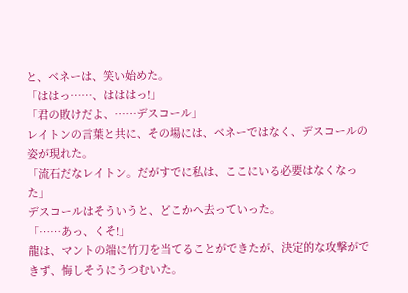と、ベネーは、笑い始めた。
「ははっ……、はははっ!」
「君の敗けだよ、……デスコール」
レイトンの言葉と共に、その場には、ベネーではなく、デスコールの姿が現れた。
「流石だなレイトン。だがすでに私は、ここにいる必要はなくなった」
デスコールはそういうと、どこかへ去っていった。
「……あっ、くそ!」
龍は、マントの端に竹刀を当てることができたが、決定的な攻撃ができず、悔しそうにうつむいた。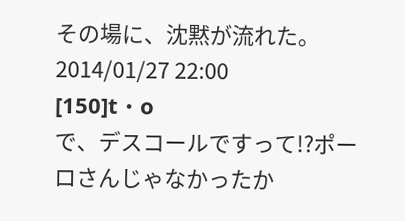その場に、沈黙が流れた。
2014/01/27 22:00
[150]t・o
で、デスコールですって!?ポーロさんじゃなかったか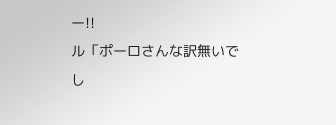ー!!
ル「ポーロさんな訳無いでし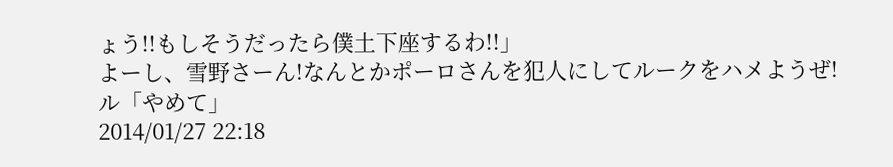ょう!!もしそうだったら僕土下座するわ!!」
よーし、雪野さーん!なんとかポーロさんを犯人にしてルークをハメようぜ!
ル「やめて」
2014/01/27 22:18